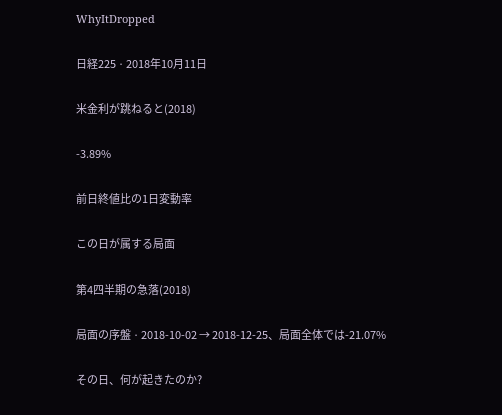WhyItDropped

日経225 · 2018年10月11日

米金利が跳ねると(2018)

-3.89%

前日終値比の1日変動率

この日が属する局面

第4四半期の急落(2018)

局面の序盤 · 2018-10-02 → 2018-12-25、局面全体では-21.07%

その日、何が起きたのか?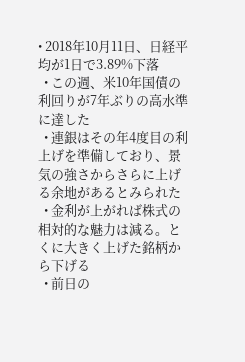• 2018年10月11日、日経平均が1日で3.89%下落
  • この週、米10年国債の利回りが7年ぶりの高水準に達した
  • 連銀はその年4度目の利上げを準備しており、景気の強さからさらに上げる余地があるとみられた
  • 金利が上がれば株式の相対的な魅力は減る。とくに大きく上げた銘柄から下げる
  • 前日の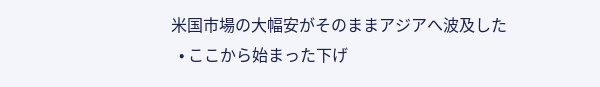米国市場の大幅安がそのままアジアへ波及した
  • ここから始まった下げ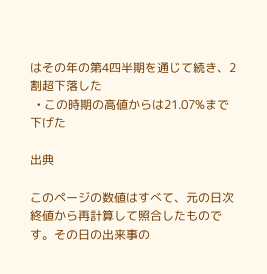はその年の第4四半期を通じて続き、2割超下落した
  • この時期の高値からは21.07%まで下げた

出典

このページの数値はすべて、元の日次終値から再計算して照合したものです。その日の出来事の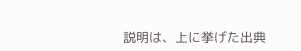説明は、上に挙げた出典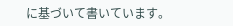に基づいて書いています。